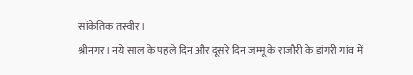सांकेतिक तस्वीर।
श्रीनगर। नये साल के पहले दिन और दूसरे दिन जम्मू के राजौरी के डांगरी गांव में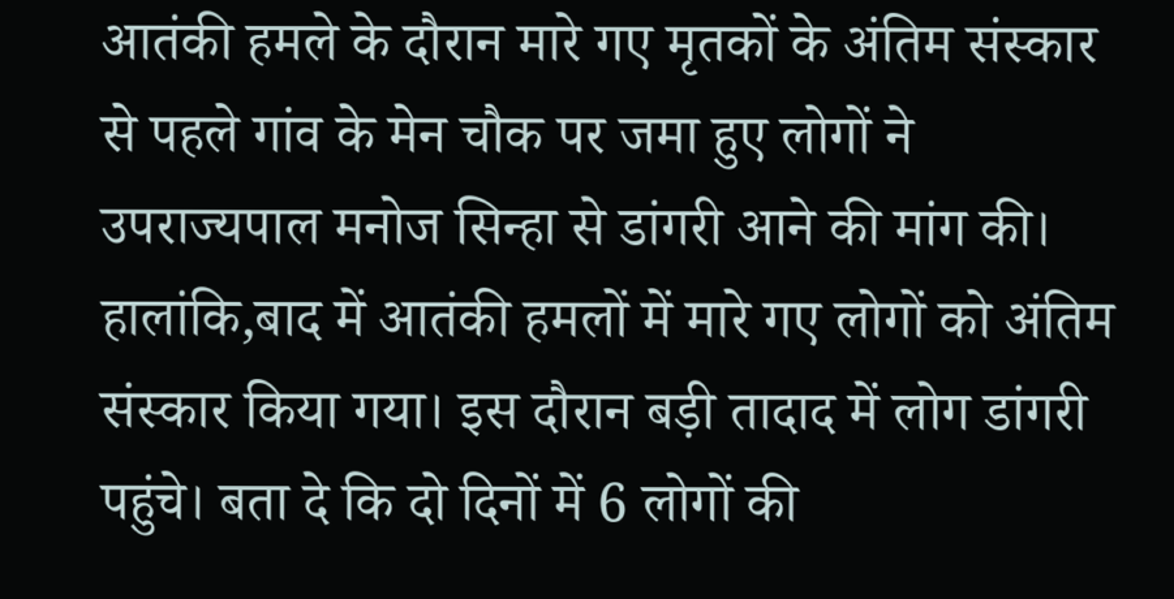आतंकी हमले के दौरान मारे गए मृतकों के अंतिम संस्कार से पहले गांव के मेन चौक पर जमा हुए लोगों ने उपराज्यपाल मनोज सिन्हा से डांगरी आने की मांग की। हालांकि,बाद में आतंकी हमलों में मारे गए लोगों को अंतिम संस्कार किया गया। इस दौरान बड़ी तादाद में लोग डांगरी पहुंचे। बता दे कि दो दिनों में 6 लोगों की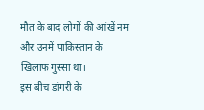मौत के बाद लोगों की आंखें नम और उनमें पाकिस्तान के खिलाफ गुस्सा था।
इस बीच डांगरी के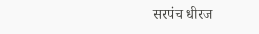सरपंच धीरज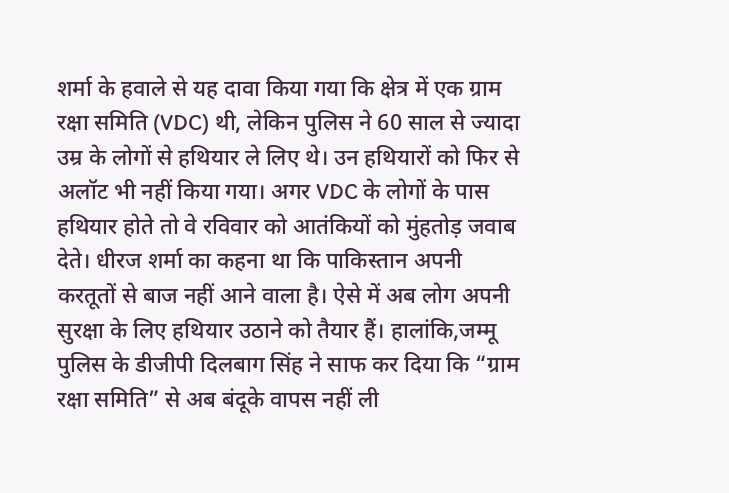शर्मा के हवाले से यह दावा किया गया कि क्षेत्र में एक ग्राम रक्षा समिति (VDC) थी, लेकिन पुलिस ने 60 साल से ज्यादा उम्र के लोगों से हथियार ले लिए थे। उन हथियारों को फिर से अलॉट भी नहीं किया गया। अगर VDC के लोगों के पास हथियार होते तो वे रविवार को आतंकियों को मुंहतोड़ जवाब देते। धीरज शर्मा का कहना था कि पाकिस्तान अपनी करतूतों से बाज नहीं आने वाला है। ऐसे में अब लोग अपनी सुरक्षा के लिए हथियार उठाने को तैयार हैं। हालांकि,जम्मू पुलिस के डीजीपी दिलबाग सिंह ने साफ कर दिया कि “ग्राम रक्षा समिति” से अब बंदूके वापस नहीं ली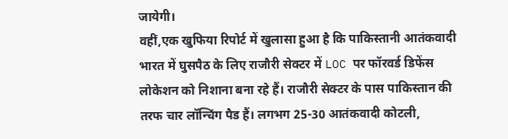जायेगी।
वहीं,एक खुफिया रिपोर्ट में खुलासा हुआ है कि पाकिस्तानी आतंकवादी भारत में घुसपैठ के लिए राजौरी सेक्टर में LOC पर फॉरवर्ड डिफेंस लोकेशन को निशाना बना रहे हैं। राजौरी सेक्टर के पास पाकिस्तान की तरफ चार लॉन्चिंग पैड हैं। लगभग 25-30 आतंकवादी कोटली,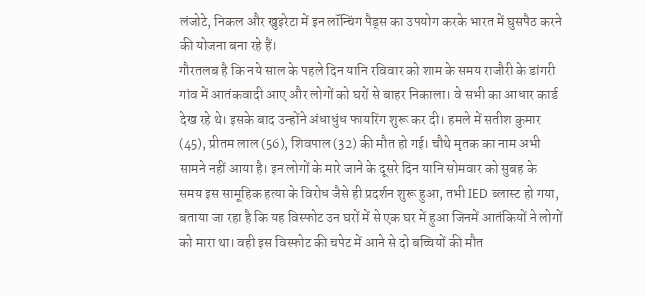लंजोटे, निकल और खुइरेटा में इन लॉन्चिंग पैड्स का उपयोग करके भारत में घुसपैठ करने की योजना बना रहे हैं।
गौरतलब है कि नये साल के पहले दिन यानि रविवार को शाम के समय राजौरी के डांगरी गांव में आतंकवादी आए और लोगों को घरों से बाहर निकाला। वे सभी का आधार कार्ड देख रहे थे। इसके बाद उन्होंने अंधाधुंध फायरिंग शुरू कर दी। हमले में सतीश कुमार (45), प्रीतम लाल (56), शिवपाल (32) की मौत हो गई। चौथे मृतक का नाम अभी सामने नहीं आया है। इन लोगों के मारे जाने के दूसरे दिन यानि सोमवार को सुबह के समय इस सामूहिक हत्या के विरोध जैसे ही प्रदर्शन शुरू हुआ, तभी IED ब्लास्ट हो गया, बताया जा रहा है कि यह विस्फोट उन घरों में से एक घर में हुआ जिनमें आतंकियों ने लोगों को मारा था। वही इस विस्फोट की चपेट में आने से दो बच्चियों की मौत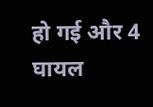हो गई और 4 घायल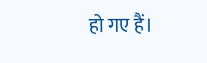हो गए हैं।